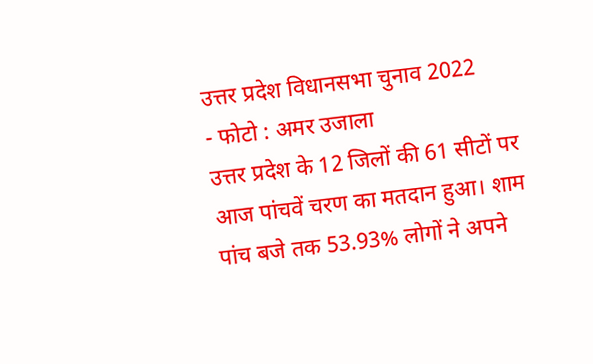उत्तर प्रदेश विधानसभा चुनाव 2022
- फोटो : अमर उजाला
उत्तर प्रदेश के 12 जिलों की 61 सीटों पर आज पांचवें चरण का मतदान हुआ। शाम पांच बजे तक 53.93% लोगों ने अपने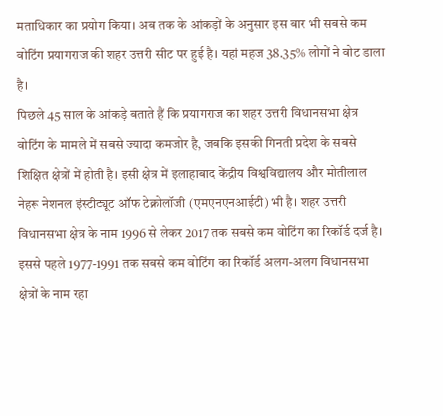मताधिकार का प्रयोग किया। अब तक के आंकड़ों के अनुसार इस बार भी सबसे कम वोटिंग प्रयागराज की शहर उत्तरी सीट पर हुई है। यहां महज 38.35% लोगों ने वोट डाला है।
पिछले 45 साल के आंकड़े बताते हैं कि प्रयागराज का शहर उत्तरी विधानसभा क्षेत्र वोटिंग के मामले में सबसे ज्यादा कमजोर है, जबकि इसकी गिनती प्रदेश के सबसे शिक्षित क्षेत्रों में होती है। इसी क्षेत्र में इलाहाबाद केंद्रीय विश्वविद्यालय और मोतीलाल नेहरू नेशनल इंस्टीट्यूट ऑफ टेक्नोलॉजी (एमएनएनआईटी) भी है। शहर उत्तरी विधानसभा क्षेत्र के नाम 1996 से लेकर 2017 तक सबसे कम वोटिंग का रिकॉर्ड दर्ज है। इससे पहले 1977-1991 तक सबसे कम वोटिंग का रिकॉर्ड अलग-अलग विधानसभा क्षेत्रों के नाम रहा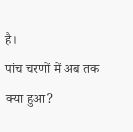है।
पांच चरणों में अब तक क्या हुआ?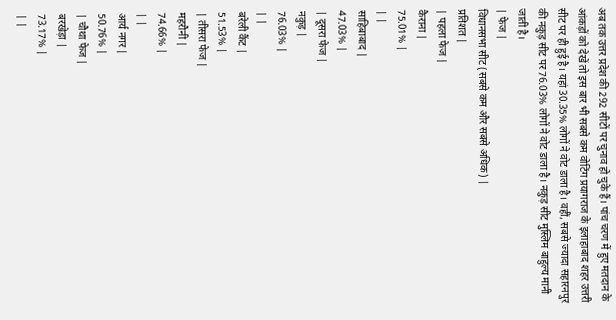अब तक उत्तर प्रदेश की 292 सीटों पर चुनाव हो चुके हैं। पांच चरण में हुए मतदान के आंकड़ों को देखें तो इस बार भी सबसे कम वोटिंग प्रयागराज के इलाहाबाद शहर उत्तरी सीट पर ही हुई है। यहां 30.35% लोगों ने वोट डाला है। वहीं, सबसे ज्यादा सहारनपुर की नकुड़ सीट पर 76.03% लोगों ने वोट डाला है। नकुड़ सीट मुस्लिम बाहुल्य मानी जाती है।
| फेज |
विधानसभा सीट (सबसे कम और सबसे अधिक) |
प्रतिशत |
| पहला फेज |
कैराना |
75.01% |
| |
साहिबाबाद |
47.03% |
| दूसरा फेज |
नकुड़ |
76.03% |
| |
बरेली कैंट |
51.53% |
| तीसरा फेज |
महरौनी |
74.66% |
| |
आर्य नगर |
50.76% |
| चौथा फेज |
बरखेड़ा |
73.17% |
| |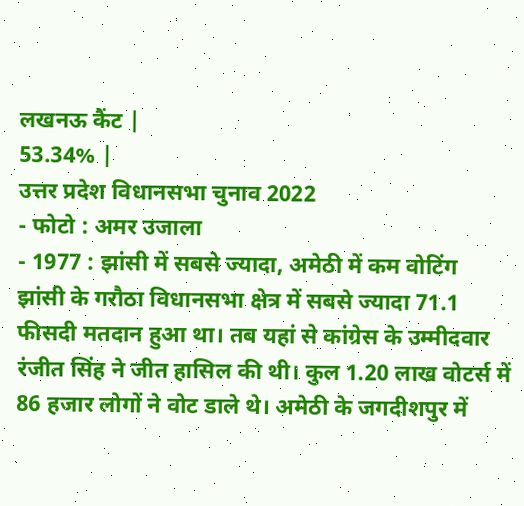लखनऊ कैंट |
53.34% |
उत्तर प्रदेश विधानसभा चुनाव 2022
- फोटो : अमर उजाला
- 1977 : झांसी में सबसे ज्यादा, अमेठी में कम वोटिंग
झांसी के गरौठा विधानसभा क्षेत्र में सबसे ज्यादा 71.1 फीसदी मतदान हुआ था। तब यहां से कांग्रेस के उम्मीदवार रंजीत सिंह ने जीत हासिल की थी। कुल 1.20 लाख वोटर्स में 86 हजार लोगों ने वोट डाले थे। अमेठी के जगदीशपुर में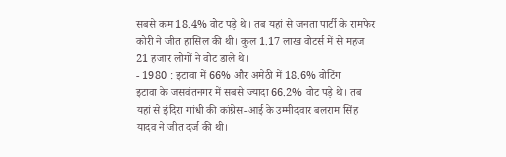सबसे कम 18.4% वोट पड़े थे। तब यहां से जनता पार्टी के रामफेर कोरी ने जीत हासिल की थी। कुल 1.17 लाख वोटर्स में से महज 21 हजार लोगों ने वोट डाले थे।
- 1980 : इटावा में 66% और अमेठी में 18.6% वोटिंग
इटावा के जसवंतनगर में सबसे ज्यादा 66.2% वोट पड़े थे। तब यहां से इंदिरा गांधी की कांग्रेस-आई के उम्मीदवार बलराम सिंह यादव ने जीत दर्ज की थी।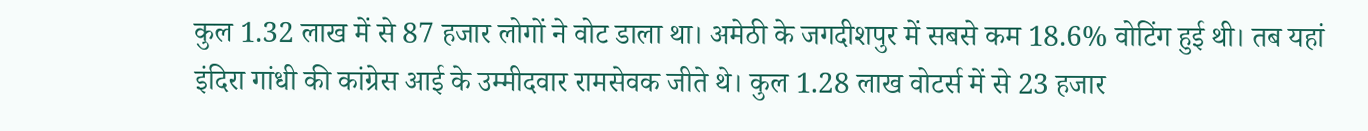कुल 1.32 लाख में से 87 हजार लोगों ने वोट डाला था। अमेठी के जगदीशपुर में सबसे कम 18.6% वोटिंग हुई थी। तब यहां इंदिरा गांधी की कांग्रेस आई के उम्मीदवार रामसेवक जीते थे। कुल 1.28 लाख वोटर्स में से 23 हजार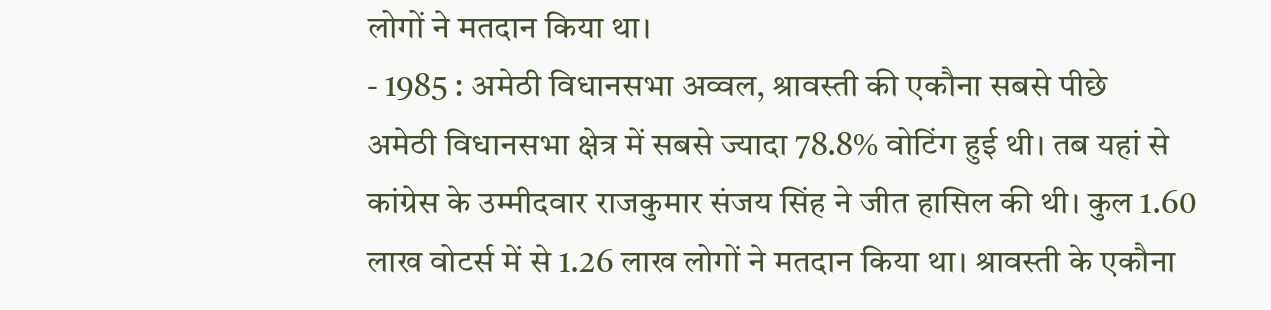लोगों ने मतदान किया था।
- 1985 : अमेठी विधानसभा अव्वल, श्रावस्ती की एकौना सबसे पीछे
अमेठी विधानसभा क्षेत्र में सबसे ज्यादा 78.8% वोटिंग हुई थी। तब यहां से कांग्रेस के उम्मीदवार राजकुमार संजय सिंह ने जीत हासिल की थी। कुल 1.60 लाख वोटर्स में से 1.26 लाख लोगों ने मतदान किया था। श्रावस्ती के एकौना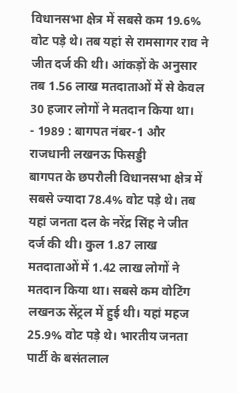विधानसभा क्षेत्र में सबसे कम 19.6% वोट पड़े थे। तब यहां से रामसागर राव ने जीत दर्ज की थी। आंकड़ों के अनुसार तब 1.56 लाख मतदाताओं में से केवल 30 हजार लोगों ने मतदान किया था।
- 1989 : बागपत नंबर-1 और राजधानी लखनऊ फिसड्डी
बागपत के छपरौली विधानसभा क्षेत्र में सबसे ज्यादा 78.4% वोट पड़े थे। तब यहां जनता दल के नरेंद्र सिंह ने जीत दर्ज की थी। कुल 1.87 लाख मतदाताओं में 1.42 लाख लोगों ने मतदान किया था। सबसे कम वोटिंग लखनऊ सेंट्रल में हुई थी। यहां महज 25.9% वोट पड़े थे। भारतीय जनता पार्टी के बसंतलाल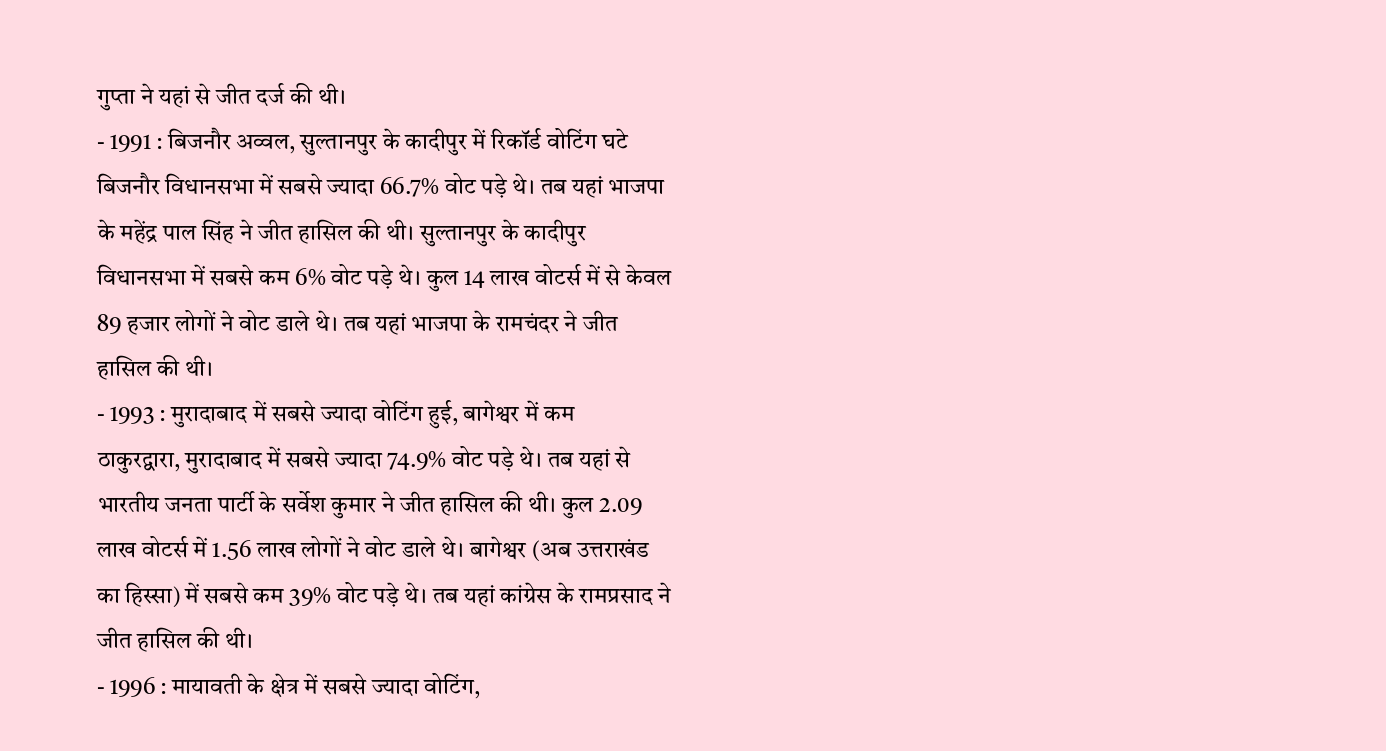गुप्ता ने यहां से जीत दर्ज की थी।
- 1991 : बिजनौर अव्वल, सुल्तानपुर के कादीपुर में रिकॉर्ड वोटिंग घटे
बिजनौर विधानसभा में सबसे ज्यादा 66.7% वोट पड़े थे। तब यहां भाजपा के महेंद्र पाल सिंह ने जीत हासिल की थी। सुल्तानपुर के कादीपुर विधानसभा में सबसे कम 6% वोट पड़े थे। कुल 14 लाख वोटर्स में से केवल 89 हजार लोगों ने वोट डाले थे। तब यहां भाजपा के रामचंदर ने जीत हासिल की थी।
- 1993 : मुरादाबाद में सबसे ज्यादा वोटिंग हुई, बागेश्वर में कम
ठाकुरद्वारा, मुरादाबाद में सबसे ज्यादा 74.9% वोट पड़े थे। तब यहां से भारतीय जनता पार्टी के सर्वेश कुमार ने जीत हासिल की थी। कुल 2.09 लाख वोटर्स में 1.56 लाख लोगों ने वोट डाले थे। बागेश्वर (अब उत्तराखंड का हिस्सा) में सबसे कम 39% वोट पड़े थे। तब यहां कांग्रेस के रामप्रसाद ने जीत हासिल की थी।
- 1996 : मायावती के क्षेत्र में सबसे ज्यादा वोटिंग,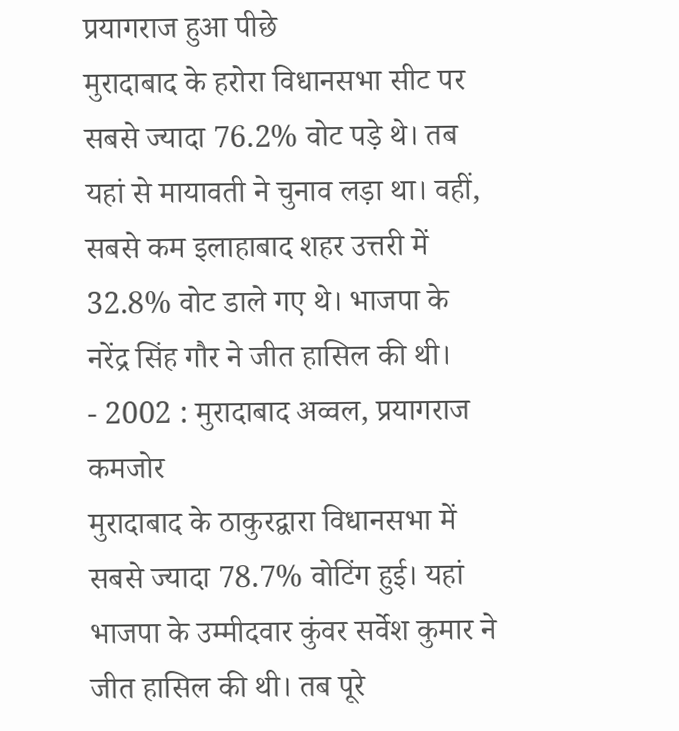प्रयागराज हुआ पीछे
मुरादाबाद के हरोरा विधानसभा सीट पर सबसे ज्यादा 76.2% वोट पड़े थे। तब यहां से मायावती ने चुनाव लड़ा था। वहीं, सबसे कम इलाहाबाद शहर उत्तरी में 32.8% वोट डाले गए थे। भाजपा के नरेंद्र सिंह गौर ने जीत हासिल की थी।
- 2002 : मुरादाबाद अव्वल, प्रयागराज कमजोर
मुरादाबाद के ठाकुरद्वारा विधानसभा में सबसे ज्यादा 78.7% वोटिंग हुई। यहां भाजपा के उम्मीदवार कुंवर सर्वेश कुमार ने जीत हासिल की थी। तब पूरे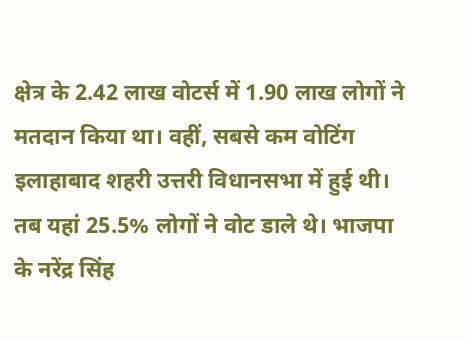क्षेत्र के 2.42 लाख वोटर्स में 1.90 लाख लोगों ने मतदान किया था। वहीं, सबसे कम वोटिंग इलाहाबाद शहरी उत्तरी विधानसभा में हुई थी। तब यहां 25.5% लोगों ने वोट डाले थे। भाजपा के नरेंद्र सिंह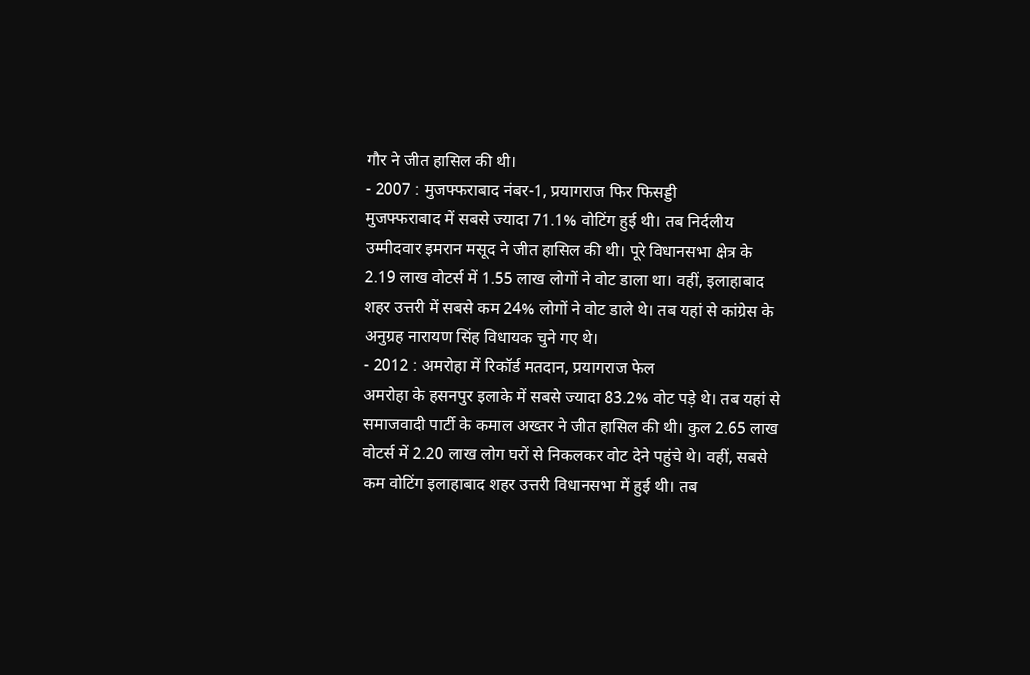गौर ने जीत हासिल की थी।
- 2007 : मुजफ्फराबाद नंबर-1, प्रयागराज फिर फिसड्डी
मुजफ्फराबाद में सबसे ज्यादा 71.1% वोटिंग हुई थी। तब निर्दलीय उम्मीदवार इमरान मसूद ने जीत हासिल की थी। पूरे विधानसभा क्षेत्र के 2.19 लाख वोटर्स में 1.55 लाख लोगों ने वोट डाला था। वहीं, इलाहाबाद शहर उत्तरी में सबसे कम 24% लोगों ने वोट डाले थे। तब यहां से कांग्रेस के अनुग्रह नारायण सिंह विधायक चुने गए थे।
- 2012 : अमरोहा में रिकॉर्ड मतदान, प्रयागराज फेल
अमरोहा के हसनपुर इलाके में सबसे ज्यादा 83.2% वोट पड़े थे। तब यहां से समाजवादी पार्टी के कमाल अख्तर ने जीत हासिल की थी। कुल 2.65 लाख वोटर्स में 2.20 लाख लोग घरों से निकलकर वोट देने पहुंचे थे। वहीं, सबसे कम वोटिंग इलाहाबाद शहर उत्तरी विधानसभा में हुई थी। तब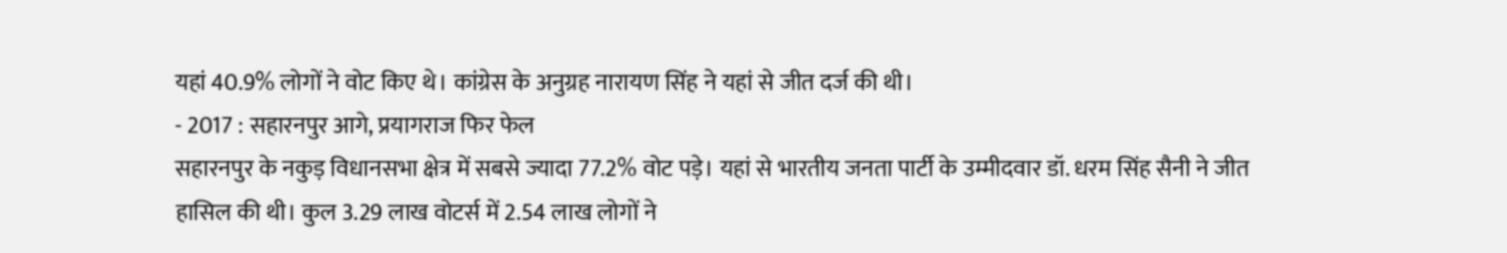यहां 40.9% लोगों ने वोट किए थे। कांग्रेस के अनुग्रह नारायण सिंह ने यहां से जीत दर्ज की थी।
- 2017 : सहारनपुर आगे, प्रयागराज फिर फेल
सहारनपुर के नकुड़ विधानसभा क्षेत्र में सबसे ज्यादा 77.2% वोट पड़े। यहां से भारतीय जनता पार्टी के उम्मीदवार डॉ. धरम सिंह सैनी ने जीत हासिल की थी। कुल 3.29 लाख वोटर्स में 2.54 लाख लोगों ने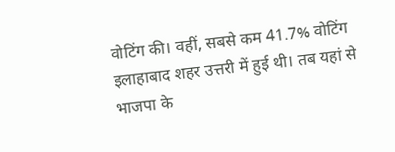वोटिंग की। वहीं, सबसे कम 41.7% वोटिंग इलाहाबाद शहर उत्तरी में हुई थी। तब यहां से भाजपा के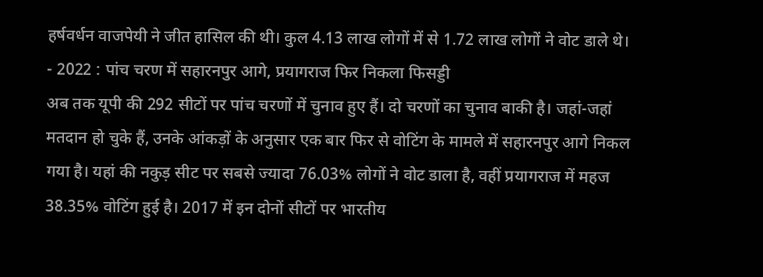हर्षवर्धन वाजपेयी ने जीत हासिल की थी। कुल 4.13 लाख लोगों में से 1.72 लाख लोगों ने वोट डाले थे।
- 2022 : पांच चरण में सहारनपुर आगे, प्रयागराज फिर निकला फिसड्डी
अब तक यूपी की 292 सीटों पर पांच चरणों में चुनाव हुए हैं। दो चरणों का चुनाव बाकी है। जहां-जहां मतदान हो चुके हैं, उनके आंकड़ों के अनुसार एक बार फिर से वोटिंग के मामले में सहारनपुर आगे निकल गया है। यहां की नकुड़ सीट पर सबसे ज्यादा 76.03% लोगों ने वोट डाला है, वहीं प्रयागराज में महज 38.35% वोटिंग हुई है। 2017 में इन दोनों सीटों पर भारतीय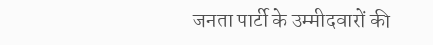जनता पार्टी के उम्मीदवारों की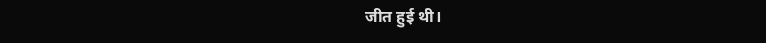जीत हुई थी।